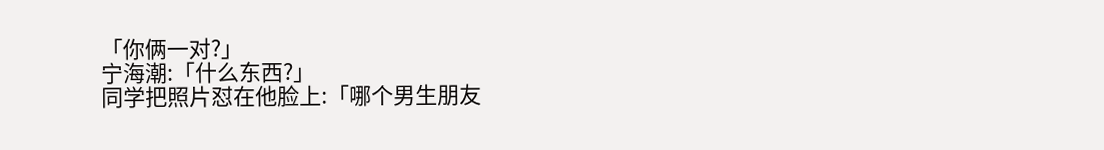「你俩一对?」
宁海潮:「什么东西?」
同学把照片怼在他脸上:「哪个男生朋友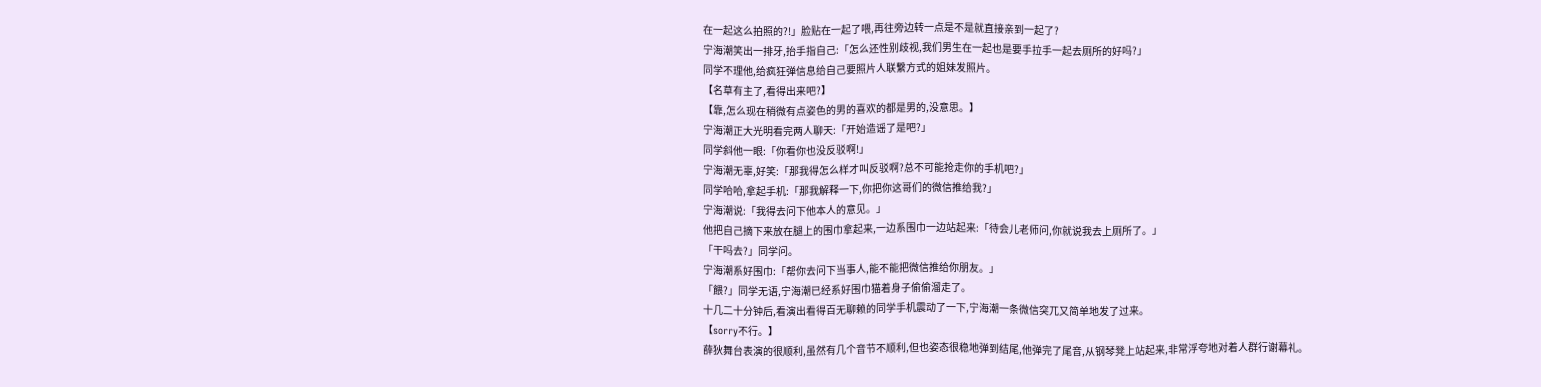在一起这么拍照的?!」脸贴在一起了喂,再往旁边转一点是不是就直接亲到一起了?
宁海潮笑出一排牙,抬手指自己:「怎么还性别歧视,我们男生在一起也是要手拉手一起去厕所的好吗?」
同学不理他,给疯狂弹信息给自己要照片人联繫方式的姐妹发照片。
【名草有主了,看得出来吧?】
【靠,怎么现在稍微有点姿色的男的喜欢的都是男的,没意思。】
宁海潮正大光明看完两人聊天:「开始造谣了是吧?」
同学斜他一眼:「你看你也没反驳啊!」
宁海潮无辜,好笑:「那我得怎么样才叫反驳啊?总不可能抢走你的手机吧?」
同学哈哈,拿起手机:「那我解释一下,你把你这哥们的微信推给我?」
宁海潮说:「我得去问下他本人的意见。」
他把自己摘下来放在腿上的围巾拿起来,一边系围巾一边站起来:「待会儿老师问,你就说我去上厕所了。」
「干吗去?」同学问。
宁海潮系好围巾:「帮你去问下当事人,能不能把微信推给你朋友。」
「餵?」同学无语,宁海潮已经系好围巾猫着身子偷偷溜走了。
十几二十分钟后,看演出看得百无聊赖的同学手机震动了一下,宁海潮一条微信突兀又简单地发了过来。
【sorry不行。】
薛狄舞台表演的很顺利,虽然有几个音节不顺利,但也姿态很稳地弹到结尾,他弹完了尾音,从钢琴凳上站起来,非常浮夸地对着人群行谢幕礼。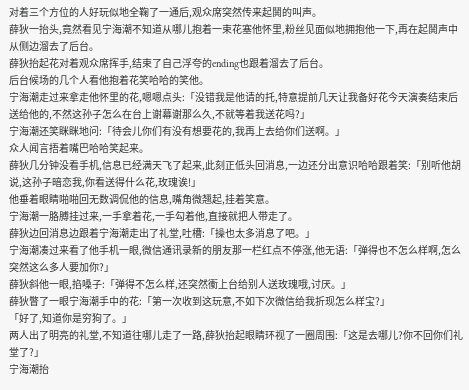对着三个方位的人好玩似地全鞠了一通后,观众席突然传来起鬨的叫声。
薛狄一抬头,竟然看见宁海潮不知道从哪儿抱着一束花塞他怀里,粉丝见面似地拥抱他一下,再在起鬨声中从侧边溜去了后台。
薛狄抬起花对着观众席挥手,结束了自己浮夸的ending也跟着溜去了后台。
后台候场的几个人看他抱着花笑哈哈的笑他。
宁海潮走过来拿走他怀里的花,嗯嗯点头:「没错我是他请的托,特意提前几天让我备好花今天演奏结束后送给他的,不然这孙子怎么在台上谢幕谢那么久,不就等着我送花吗?」
宁海潮还笑眯眯地问:「待会儿你们有没有想要花的,我再上去给你们送啊。」
众人闻言捂着嘴巴哈哈笑起来。
薛狄几分钟没看手机,信息已经满天飞了起来,此刻正低头回消息,一边还分出意识哈哈跟着笑:「别听他胡说,这孙子暗恋我,你看送得什么花,玫瑰诶!」
他垂着眼睛啪啪回无数调侃他的信息,嘴角微翘起,挂着笑意。
宁海潮一胳膊挂过来,一手拿着花,一手勾着他,直接就把人带走了。
薛狄边回消息边跟着宁海潮走出了礼堂,吐槽:「操也太多消息了吧。」
宁海潮凑过来看了他手机一眼,微信通讯录新的朋友那一栏红点不停涨,他无语:「弹得也不怎么样啊,怎么突然这么多人要加你?」
薛狄斜他一眼,掐嗓子:「弹得不怎么样,还突然衝上台给别人送玫瑰哦,讨厌。」
薛狄瞥了一眼宁海潮手中的花:「第一次收到这玩意,不如下次微信给我折现怎么样宝?」
「好了,知道你是穷狗了。」
两人出了明亮的礼堂,不知道往哪儿走了一路,薛狄抬起眼睛环视了一圈周围:「这是去哪儿?你不回你们礼堂了?」
宁海潮抬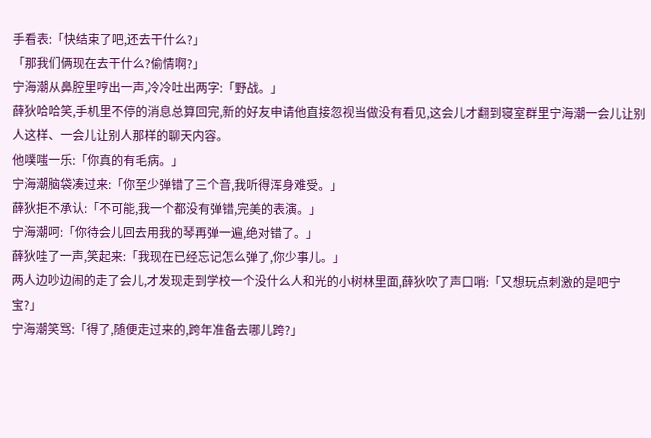手看表:「快结束了吧,还去干什么?」
「那我们俩现在去干什么?偷情啊?」
宁海潮从鼻腔里哼出一声,冷冷吐出两字:「野战。」
薛狄哈哈笑,手机里不停的消息总算回完,新的好友申请他直接忽视当做没有看见,这会儿才翻到寝室群里宁海潮一会儿让别人这样、一会儿让别人那样的聊天内容。
他噗嗤一乐:「你真的有毛病。」
宁海潮脑袋凑过来:「你至少弹错了三个音,我听得浑身难受。」
薛狄拒不承认:「不可能,我一个都没有弹错,完美的表演。」
宁海潮呵:「你待会儿回去用我的琴再弹一遍,绝对错了。」
薛狄哇了一声,笑起来:「我现在已经忘记怎么弹了,你少事儿。」
两人边吵边闹的走了会儿,才发现走到学校一个没什么人和光的小树林里面,薛狄吹了声口哨:「又想玩点刺激的是吧宁宝?」
宁海潮笑骂:「得了,随便走过来的,跨年准备去哪儿跨?」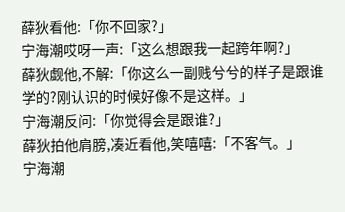薛狄看他:「你不回家?」
宁海潮哎呀一声:「这么想跟我一起跨年啊?」
薛狄觑他,不解:「你这么一副贱兮兮的样子是跟谁学的?刚认识的时候好像不是这样。」
宁海潮反问:「你觉得会是跟谁?」
薛狄拍他肩膀,凑近看他,笑嘻嘻:「不客气。」
宁海潮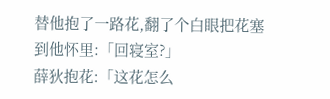替他抱了一路花,翻了个白眼把花塞到他怀里:「回寝室?」
薛狄抱花:「这花怎么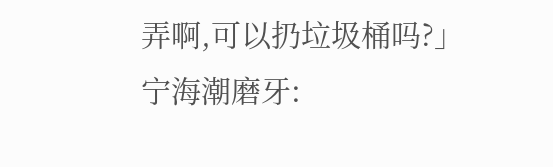弄啊,可以扔垃圾桶吗?」
宁海潮磨牙: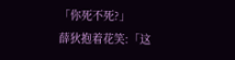「你死不死?」
薛狄抱着花笑:「这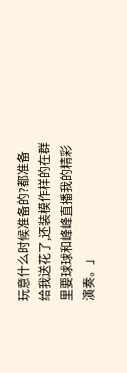玩意什么时候准备的?都准备给我送花了,还装模作样的在群里要球球和峰峰直播我的精彩演奏。」